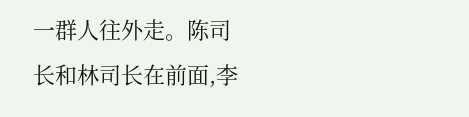一群人往外走。陈司长和林司长在前面,李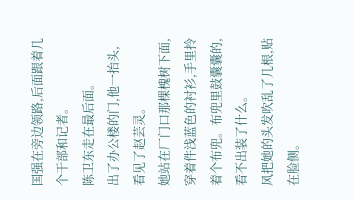国强在旁边领路,后面跟着几个干部和记者。
陈卫东走在最后面。
出了办公楼的门,他一抬头,看见了赵芸灵。
她站在厂门口那棵槐树下面,穿着件浅蓝色的衬衫,手里拎着个布兜。布兜里鼓囊囊的,看不出装了什么。
风把她的头发吹乱了几根,贴在脸侧。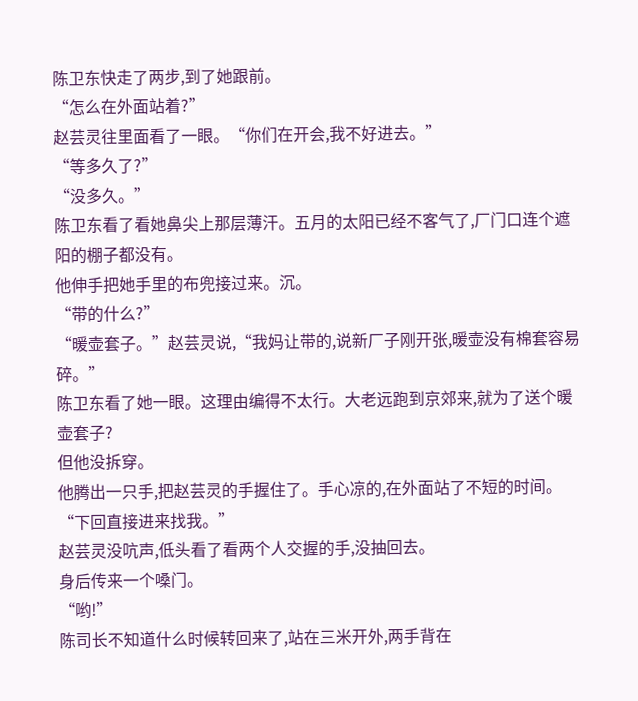陈卫东快走了两步,到了她跟前。
“怎么在外面站着?”
赵芸灵往里面看了一眼。“你们在开会,我不好进去。”
“等多久了?”
“没多久。”
陈卫东看了看她鼻尖上那层薄汗。五月的太阳已经不客气了,厂门口连个遮阳的棚子都没有。
他伸手把她手里的布兜接过来。沉。
“带的什么?”
“暖壶套子。”赵芸灵说,“我妈让带的,说新厂子刚开张,暖壶没有棉套容易碎。”
陈卫东看了她一眼。这理由编得不太行。大老远跑到京郊来,就为了送个暖壶套子?
但他没拆穿。
他腾出一只手,把赵芸灵的手握住了。手心凉的,在外面站了不短的时间。
“下回直接进来找我。”
赵芸灵没吭声,低头看了看两个人交握的手,没抽回去。
身后传来一个嗓门。
“哟!”
陈司长不知道什么时候转回来了,站在三米开外,两手背在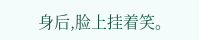身后,脸上挂着笑。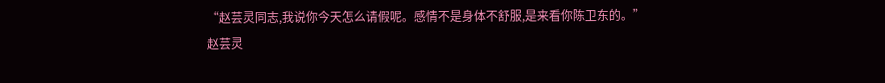“赵芸灵同志,我说你今天怎么请假呢。感情不是身体不舒服,是来看你陈卫东的。”
赵芸灵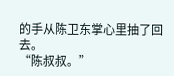的手从陈卫东掌心里抽了回去。
“陈叔叔。”